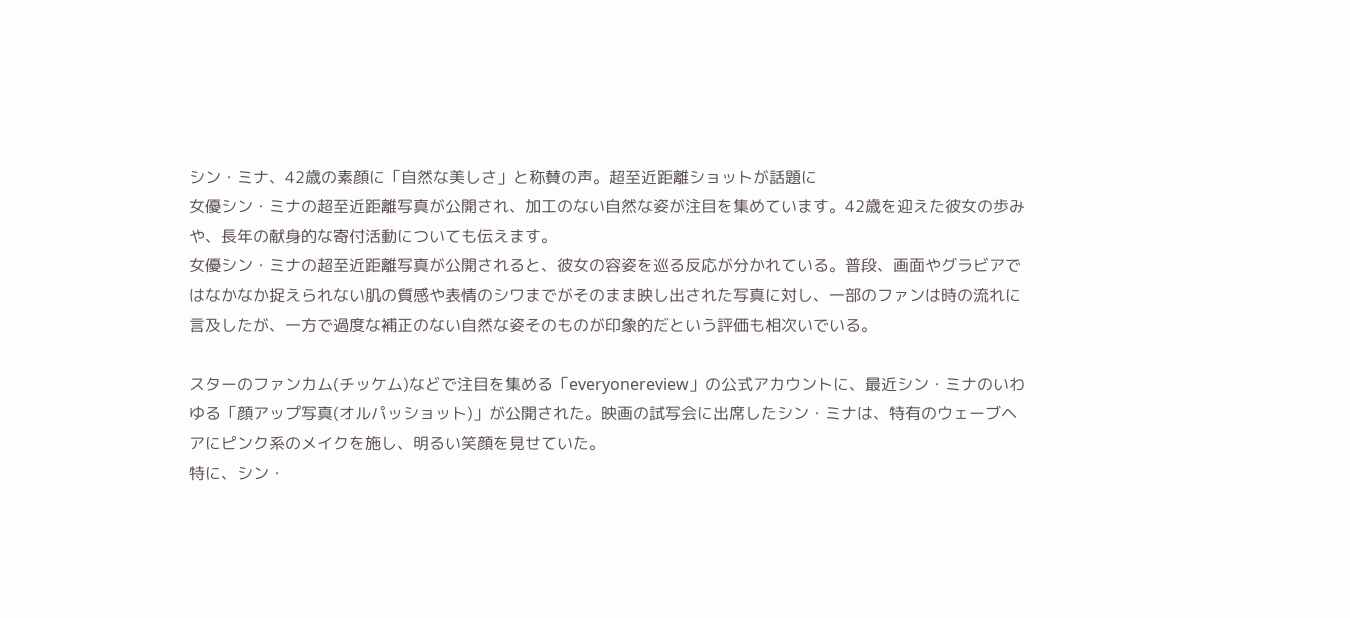シン・ミナ、42歳の素顔に「自然な美しさ」と称賛の声。超至近距離ショットが話題に
女優シン・ミナの超至近距離写真が公開され、加工のない自然な姿が注目を集めています。42歳を迎えた彼女の歩みや、長年の献身的な寄付活動についても伝えます。
女優シン・ミナの超至近距離写真が公開されると、彼女の容姿を巡る反応が分かれている。普段、画面やグラビアではなかなか捉えられない肌の質感や表情のシワまでがそのまま映し出された写真に対し、一部のファンは時の流れに言及したが、一方で過度な補正のない自然な姿そのものが印象的だという評価も相次いでいる。

スターのファンカム(チッケム)などで注目を集める「everyonereview」の公式アカウントに、最近シン・ミナのいわゆる「顔アップ写真(オルパッショット)」が公開された。映画の試写会に出席したシン・ミナは、特有のウェーブヘアにピンク系のメイクを施し、明るい笑顔を見せていた。
特に、シン・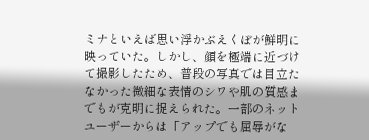ミナといえば思い浮かぶえくぼが鮮明に映っていた。しかし、顔を極端に近づけて撮影したため、普段の写真では目立たなかった微細な表情のシワや肌の質感までもが克明に捉えられた。一部のネットユーザーからは「アップでも屈辱がな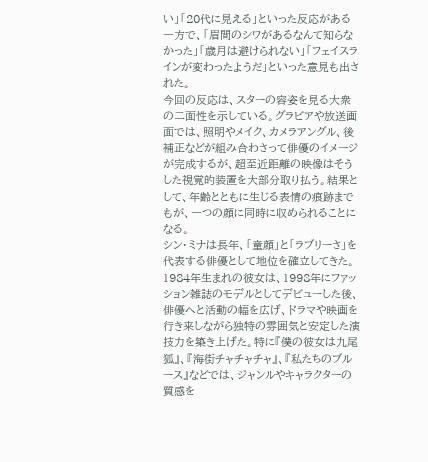い」「20代に見える」といった反応がある一方で、「眉間のシワがあるなんて知らなかった」「歳月は避けられない」「フェイスラインが変わったようだ」といった意見も出された。
今回の反応は、スターの容姿を見る大衆の二面性を示している。グラビアや放送画面では、照明やメイク、カメラアングル、後補正などが組み合わさって俳優のイメージが完成するが、超至近距離の映像はそうした視覚的装置を大部分取り払う。結果として、年齢とともに生じる表情の痕跡までもが、一つの顔に同時に収められることになる。
シン・ミナは長年、「童顔」と「ラブリーさ」を代表する俳優として地位を確立してきた。1984年生まれの彼女は、1998年にファッション雑誌のモデルとしてデビューした後、俳優へと活動の幅を広げ、ドラマや映画を行き来しながら独特の雰囲気と安定した演技力を築き上げた。特に『僕の彼女は九尾狐』、『海街チャチャチャ』、『私たちのブルース』などでは、ジャンルやキャラクターの質感を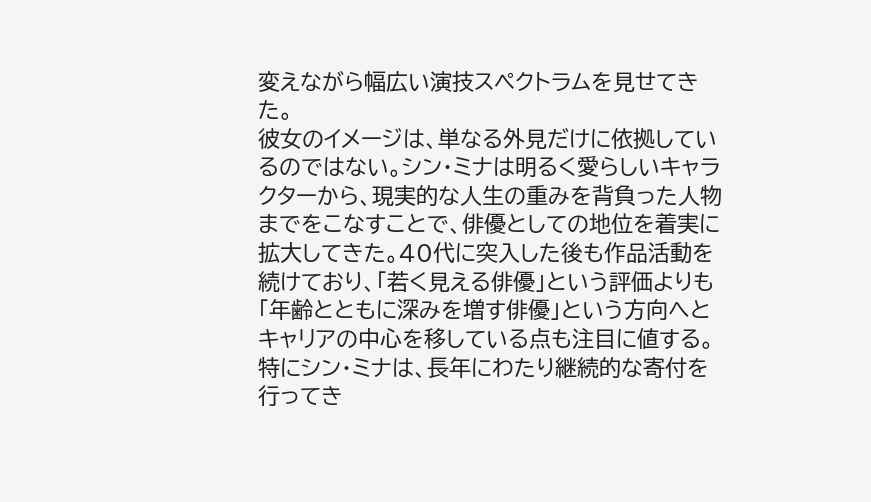変えながら幅広い演技スペクトラムを見せてきた。
彼女のイメージは、単なる外見だけに依拠しているのではない。シン・ミナは明るく愛らしいキャラクターから、現実的な人生の重みを背負った人物までをこなすことで、俳優としての地位を着実に拡大してきた。40代に突入した後も作品活動を続けており、「若く見える俳優」という評価よりも「年齢とともに深みを増す俳優」という方向へとキャリアの中心を移している点も注目に値する。
特にシン・ミナは、長年にわたり継続的な寄付を行ってき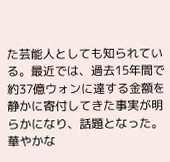た芸能人としても知られている。最近では、過去15年間で約37億ウォンに達する金額を静かに寄付してきた事実が明らかになり、話題となった。華やかな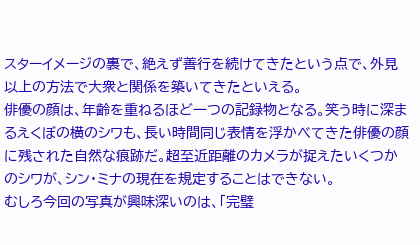スターイメージの裏で、絶えず善行を続けてきたという点で、外見以上の方法で大衆と関係を築いてきたといえる。
俳優の顔は、年齢を重ねるほど一つの記録物となる。笑う時に深まるえくぼの横のシワも、長い時間同じ表情を浮かべてきた俳優の顔に残された自然な痕跡だ。超至近距離のカメラが捉えたいくつかのシワが、シン・ミナの現在を規定することはできない。
むしろ今回の写真が興味深いのは、「完璧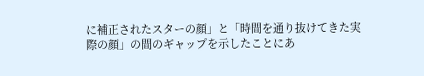に補正されたスターの顔」と「時間を通り抜けてきた実際の顔」の間のギャップを示したことにあ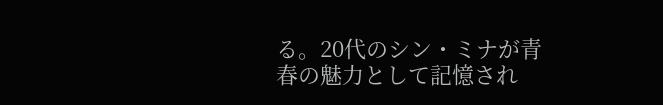る。20代のシン・ミナが青春の魅力として記憶され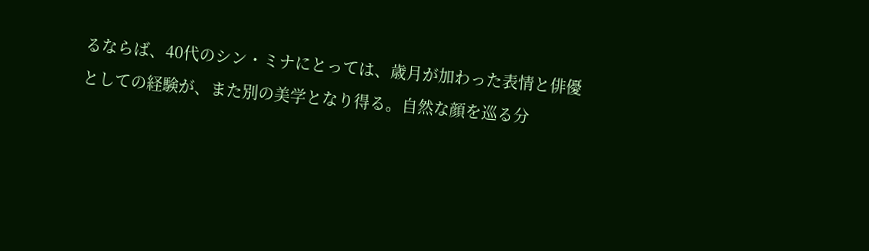るならば、40代のシン・ミナにとっては、歳月が加わった表情と俳優としての経験が、また別の美学となり得る。自然な顔を巡る分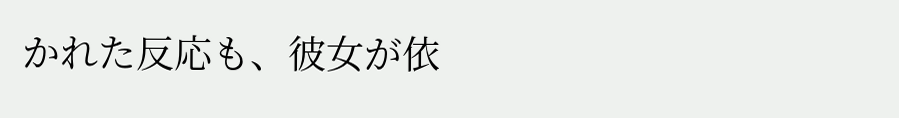かれた反応も、彼女が依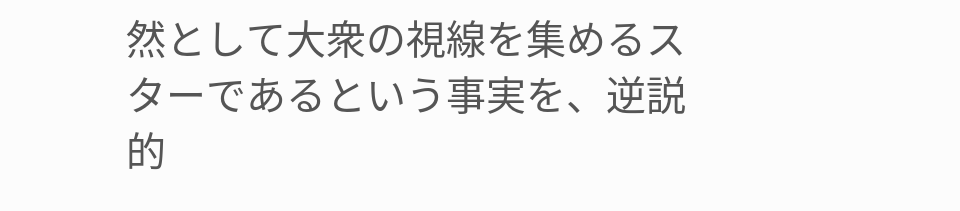然として大衆の視線を集めるスターであるという事実を、逆説的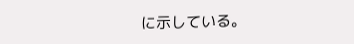に示している。